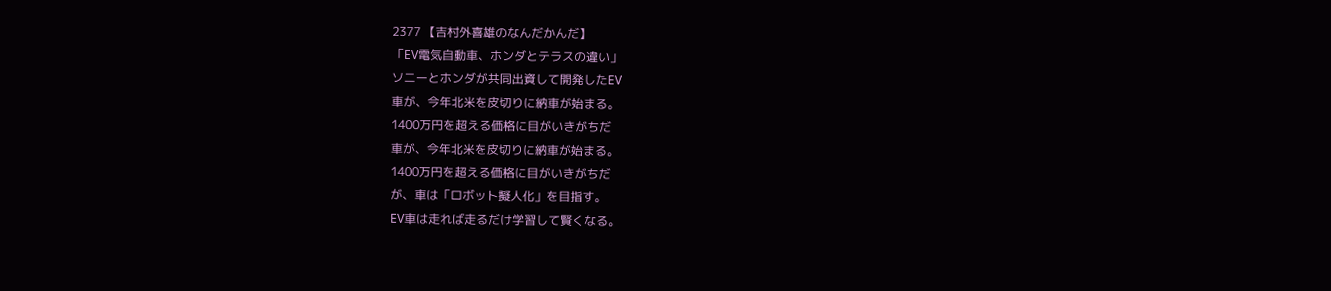2377 【吉村外喜雄のなんだかんだ】
「EV電気自動車、ホンダとテラスの違い」
ソニーとホンダが共同出資して開発したEV
車が、今年北米を皮切りに納車が始まる。
1400万円を超える価格に目がいきがちだ
車が、今年北米を皮切りに納車が始まる。
1400万円を超える価格に目がいきがちだ
が、車は「ロボット擬人化」を目指す。
EV車は走れば走るだけ学習して賢くなる。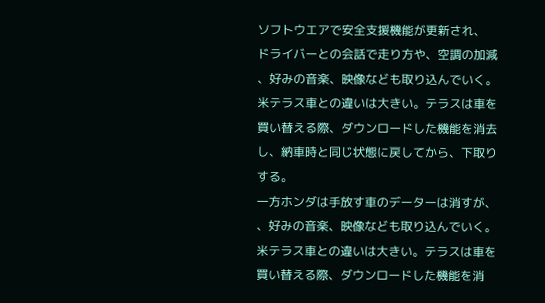ソフトウエアで安全支援機能が更新され、
ドライバーとの会話で走り方や、空調の加減
、好みの音楽、映像なども取り込んでいく。
米テラス車との違いは大きい。テラスは車を
買い替える際、ダウンロードした機能を消去
し、納車時と同じ状態に戻してから、下取り
する。
一方ホンダは手放す車のデーターは消すが、
、好みの音楽、映像なども取り込んでいく。
米テラス車との違いは大きい。テラスは車を
買い替える際、ダウンロードした機能を消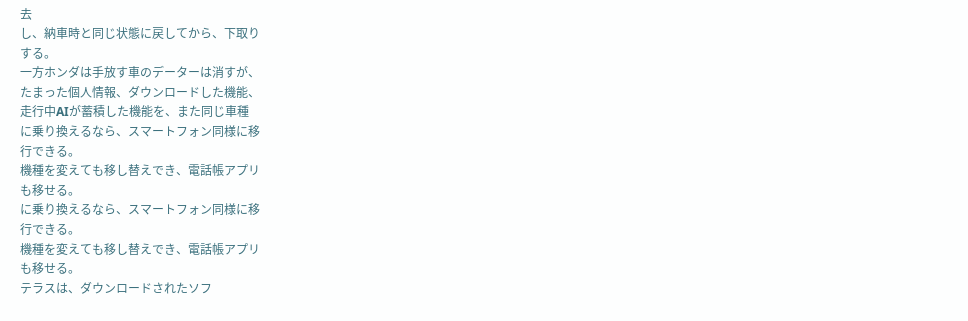去
し、納車時と同じ状態に戻してから、下取り
する。
一方ホンダは手放す車のデーターは消すが、
たまった個人情報、ダウンロードした機能、
走行中AIが蓄積した機能を、また同じ車種
に乗り換えるなら、スマートフォン同様に移
行できる。
機種を変えても移し替えでき、電話帳アプリ
も移せる。
に乗り換えるなら、スマートフォン同様に移
行できる。
機種を変えても移し替えでき、電話帳アプリ
も移せる。
テラスは、ダウンロードされたソフ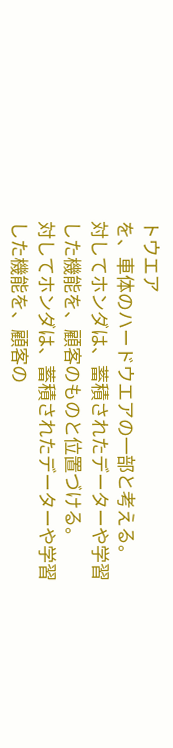トウエア
を、車体のハードウエアの一部と考える。
対してホンダは、蓄積されたデーターや学習
した機能を、顧客のものと位置づける。
対してホンダは、蓄積されたデーターや学習
した機能を、顧客の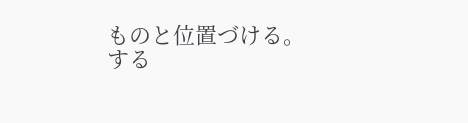ものと位置づける。
する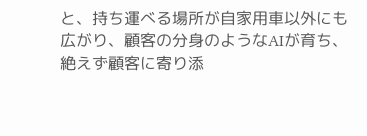と、持ち運べる場所が自家用車以外にも
広がり、顧客の分身のようなAIが育ち、
絶えず顧客に寄り添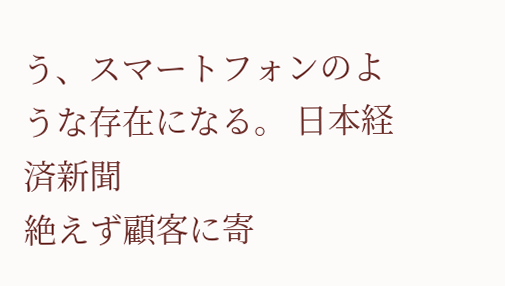う、スマートフォンのよ
うな存在になる。 日本経済新聞
絶えず顧客に寄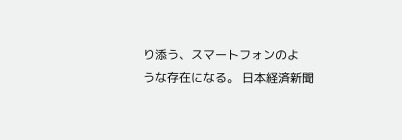り添う、スマートフォンのよ
うな存在になる。 日本経済新聞